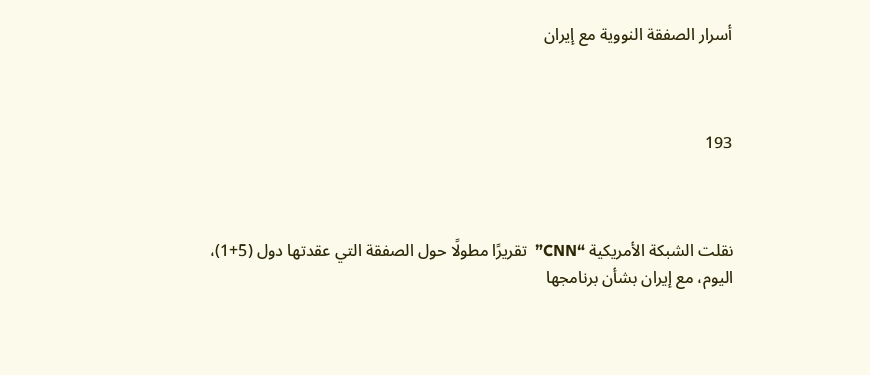أسرار الصفقة النووية مع إيران



193



نقلت الشبكة الأمريكية “CNN”  تقريرًا مطولًا حول الصفقة التي عقدتها دول (5+1)، اليوم، مع إيران بشأن برنامجها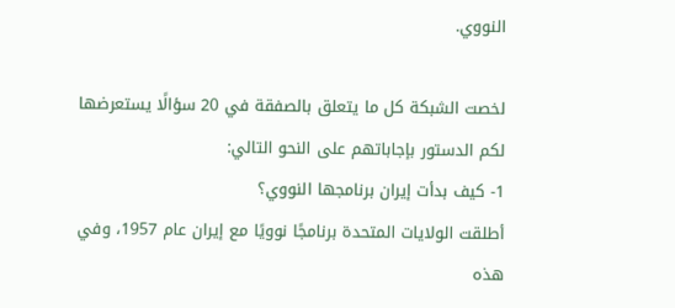النووي.

لخصت الشبكة كل ما يتعلق بالصفقة في 20 سؤالًا يستعرضها لكم الدستور بإجاباتهم على النحو التالي:
1- كيف بدأت إيران برنامجها النووي؟
أطلقت الولايات المتحدة برنامجًا نوويًا مع إيران عام 1957، وفي هذه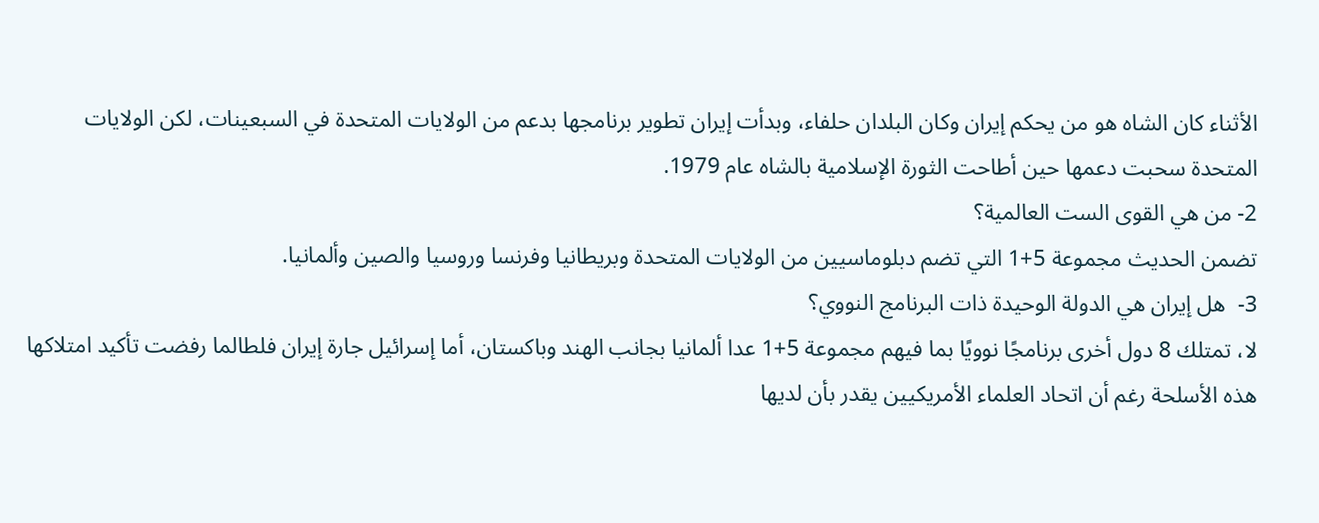الأثناء كان الشاه هو من يحكم إيران وكان البلدان حلفاء، وبدأت إيران تطوير برنامجها بدعم من الولايات المتحدة في السبعينات، لكن الولايات المتحدة سحبت دعمها حين أطاحت الثورة الإسلامية بالشاه عام 1979.
2- من هي القوى الست العالمية؟
تضمن الحديث مجموعة 5+1 التي تضم دبلوماسيين من الولايات المتحدة وبريطانيا وفرنسا وروسيا والصين وألمانيا.
3-  هل إيران هي الدولة الوحيدة ذات البرنامج النووي؟
لا، تمتلك 8 دول أخرى برنامجًا نوويًا بما فيهم مجموعة 5+1 عدا ألمانيا بجانب الهند وباكستان، أما إسرائيل جارة إيران فلطالما رفضت تأكيد امتلاكها هذه الأسلحة رغم أن اتحاد العلماء الأمريكيين يقدر بأن لديها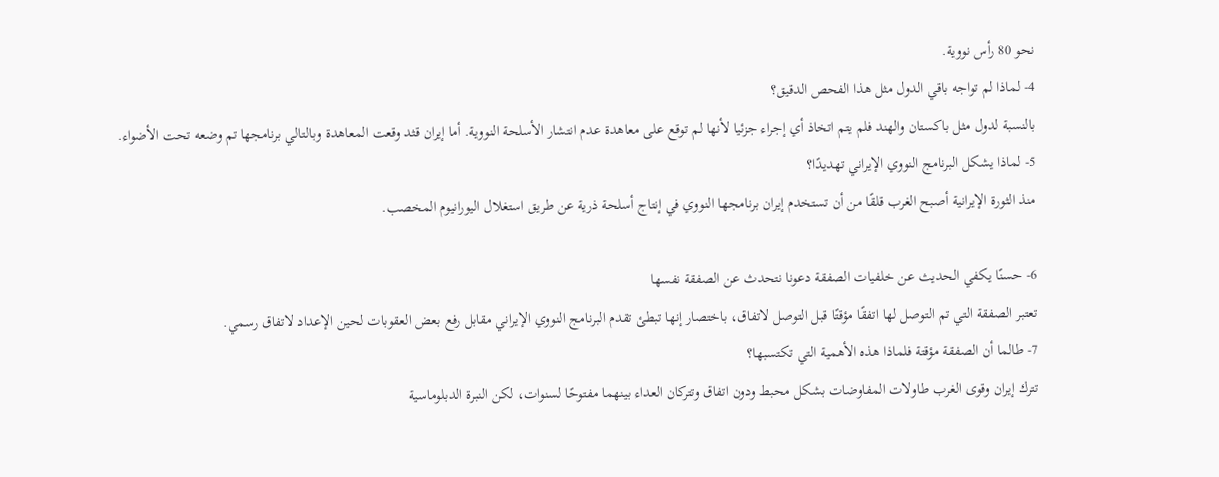نحو 80 رأس نووية.
4- لماذا لم تواجه باقي الدول مثل هذا الفحص الدقيق؟
بالنسبة لدول مثل باكستان والهند فلم يتم اتخاذ أي إجراء جزئيا لأنها لم توقع على معاهدة عدم انتشار الأسلحة النووية. أما إيران قثد وقعت المعاهدة وبالتالي برنامجها تم وضعه تحت الأضواء.
5- لماذا يشكل البرنامج النووي الإيراني تهديدًا؟
منذ الثورة الإيرانية أصبح الغرب قلقًا من أن تستخدم إيران برنامجها النووي في إنتاج أسلحة ذرية عن طريق استغلال اليورانيوم المخصب.

6- حسنًا يكفي الحديث عن خلفيات الصفقة دعونا نتحدث عن الصفقة نفسها
تعتبر الصفقة التي تم التوصل لها اتفقًا مؤقتًا قبل التوصل لاتفاق، باختصار إنها تبطئ تقدم البرنامج النووي الإيراني مقابل رفع بعض العقوبات لحين الإعداد لاتفاق رسمي.
7- طالما أن الصفقة مؤقتة فلماذا هذه الأهمية التي تكتسبها؟
تترك إيران وقوى الغرب طاولات المفاوضات بشكل محبط ودون اتفاق وتتركان العداء بينهما مفتوحًا لسنوات، لكن النبرة الدبلوماسية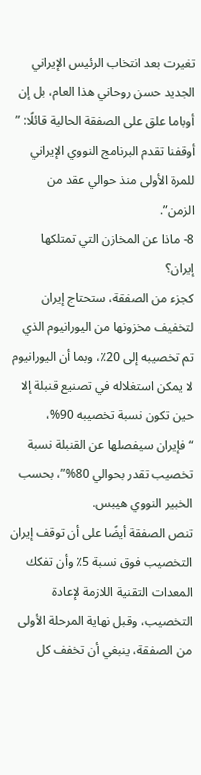تغيرت بعد انتخاب الرئيس الإيراني الجديد حسن روحاني هذا العام، بل إن أوباما علق على الصفقة الحالية قائلًا: ” أوقفنا تقدم البرنامج النووي الإيراني للمرة الأولى منذ حوالي عقد من الزمن”.
8- ماذا عن المخازن التي تمتلكها إيران؟
كجزء من الصفقة، ستحتاج إيران لتخفيف مخزونها من اليورانيوم الذي تم تخصيبه إلى 20٪، وبما أن اليورانيوم لا يمكن استغلاله في تصنيع قنبلة إلا حين تكون نسبة تخصيبه 90%، “فإيران سيفصلها عن القنبلة نسبة تخصيب تقدر بحوالي 80%”، بحسب الخبير النووي هيبس.
تنص الصفقة أيضًا على أن توقف إيران التخصيب فوق نسبة 5٪ وأن تفكك المعدات التقنية اللازمة لإعادة التخصيب، وقبل نهاية المرحلة الأولى من الصفقة، ينبغي أن تخفف كل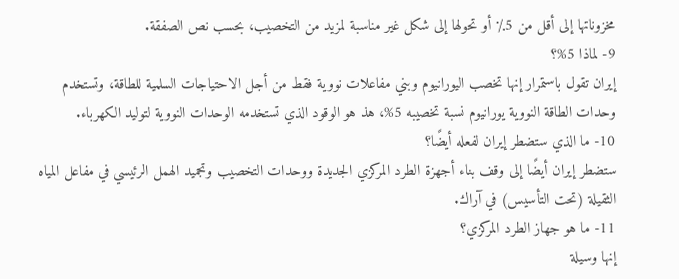مخزوناتها إلى أقل من 5٪ أو تحولها إلى شكل غير مناسبة لمزيد من التخصيب، بحسب نص الصفقة.
9- لماذا 5%؟
إيران تقول باستمرار إنها تخصب اليورانيوم وبني مفاعلات نووية فقط من أجل الاحتياجات السلمية للطاقة، وتستخدم وحدات الطاقة النووية يورانيوم نسبة تخصيبه 5%، هذ هو الوقود الذي تستخدمه الوحدات النووية لتوليد الكهرباء.
10- ما الذي ستضطر إيران لفعله أيضًا؟
ستضطر إيران أيضًا إلى وقف بناء أجهزة الطرد المركزي الجديدة ووحدات التخصيب وتجميد الهمل الرئيسي في مفاعل المياه الثقيلة (تحت التأسيس) في آراك.
11- ما هو جهاز الطرد المركزي؟
إنها وسيلة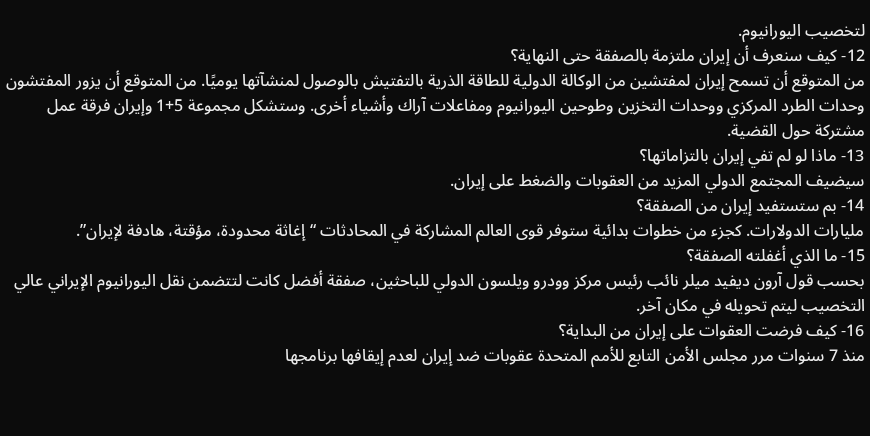لتخصيب اليورانيوم.
12- كيف سنعرف أن إيران ملتزمة بالصفقة حتى النهاية؟
من المتوقع أن تسمح إيران لمفتشين من الوكالة الدولية للطاقة الذرية بالتفتيش بالوصول لمنشآتها يوميًا. من المتوقع أن يزور المفتشون وحدات الطرد المركزي ووحدات التخزين وطوحين اليورانيوم ومفاعلات آراك وأشياء أخرى. وستشكل مجموعة 5+1 وإيران فرقة عمل مشتركة حول القضية.
13- ماذا لو لم تفي إيران بالتزاماتها؟
سيضيف المجتمع الدولي المزيد من العقوبات والضغط على إيران.
14- بم ستستفيد إيران من الصفقة؟
مليارات الدولارات. كجزء من خطوات بدائية ستوفر قوى العالم المشاركة في المحادثات “إغاثة محدودة، مؤقتة، هادفة لإيران”.
15- ما الذي أغفلته الصفقة؟
بحسب قول آرون ديفيد ميلر نائب رئيس مركز وودرو ويلسون الدولي للباحثين، صفقة أفضل كانت لتتضمن نقل اليورانيوم الإيراني عالي التخصيب ليتم تحويله في مكان آخر.
16- كيف فرضت العقوات على إيران من البداية؟
منذ 7 سنوات مرر مجلس الأمن التابع للأمم المتحدة عقوبات ضد إيران لعدم إيقافها برنامجها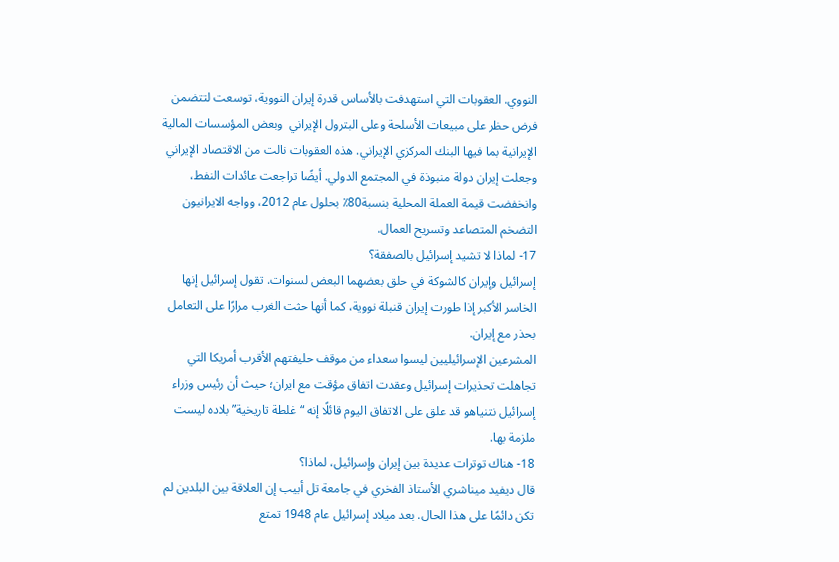النووي. العقوبات التي استهدفت بالأساس قدرة إيران النووية، توسعت لتتضمن فرض حظر على مبيعات الأسلحة وعلى البترول الإيراني  وبعض المؤسسات المالية الإيرانية بما فيها البنك المركزي الإيراني. هذه العقوبات نالت من الاقتصاد الإيراني وجعلت إيران دولة منبوذة في المجتمع الدولي. أيضًا تراجعت عائدات النفط، وانخفضت قيمة العملة المحلية بنسبة80٪ بحلول عام 2012، وواجه الايرانيون التضخم المتصاعد وتسريح العمال.
17- لماذا لا تشيد إسرائيل بالصفقة؟
إسرائيل وإيران كالشوكة في حلق بعضهما البعض لسنوات. تقول إسرائيل إنها الخاسر الأكبر إذا طورت إيران قنبلة نووية، كما أنها حثت الغرب مرارًا على التعامل بحذر مع إيران.
المشرعين الإسرائيليين ليسوا سعداء من موقف حليفتهم الأقرب أمريكا التي تجاهلت تحذيرات إسرائيل وعقدت اتفاق مؤقت مع ايران؛ حيث أن رئيس وزراء إسرائيل نتنياهو قد علق على الاتفاق اليوم قائلًا إنه “غلطة تاريخية” بلاده ليست ملزمة بها.
18- هناك توترات عديدة بين إيران وإسرائيل، لماذا؟
قال ديفيد ميناشري الأستاذ الفخري في جامعة تل أبيب إن العلاقة بين البلدين لم تكن دائمًا على هذا الحال. بعد ميلاد إسرائيل عام 1948 تمتع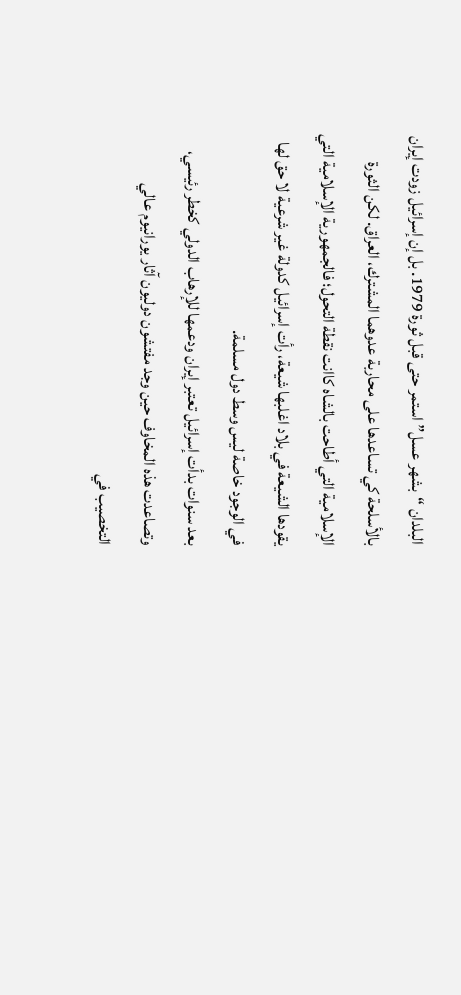البلدان “بشهر عسل” استمر حتى قبل ثورة 1979. بل إن إسرائيل زودت إيران بالأسلحة كي تساعدها على محاربة عدوهما المشترك، العراق. لكن الثورة الإسلامية التي أطاحت بالشاه كاانت نقطة التحول؛ فالجمهورية الإسلامية التي يقودها الشيعة في بلاد اغلبها شيعة، رأت إسرائيل كدولة غير شرعية لا حق لها في الوجود خاصة ليس وسط دول مسلمة.
بعد سنوات بدأت إسرائيل تعتبر إيران ودعمها للإرهاب الدولي كخطر رئيسي، وتصاعدت هذه المخاوف حين وجد مفتشون دوليون آثار يورانيوم عالي التخصيب في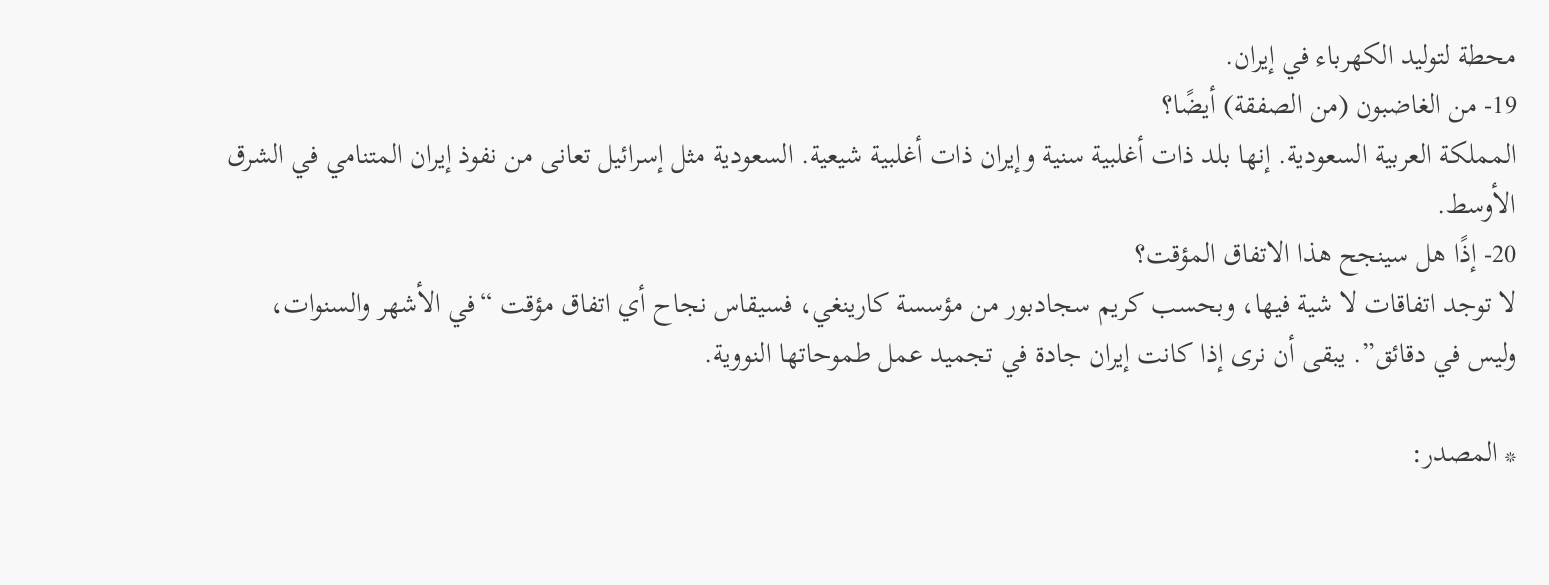محطة لتوليد الكهرباء في إيران.
19- من الغاضبون (من الصفقة) أيضًا؟
المملكة العربية السعودية. إنها بلد ذات أغلبية سنية وإيران ذات أغلبية شيعية. السعودية مثل إسرائيل تعانى من نفوذ إيران المتنامي في الشرق الأوسط.
20- إذًا هل سينجح هذا الاتفاق المؤقت؟
لا توجد اتفاقات لا شية فيها، وبحسب كريم سجادبور من مؤسسة كارينغي، فسيقاس نجاح أي اتفاق مؤقت “في الأشهر والسنوات، وليس في دقائق”. يبقى أن نرى إذا كانت إيران جادة في تجميد عمل طموحاتها النووية.

* المصدر: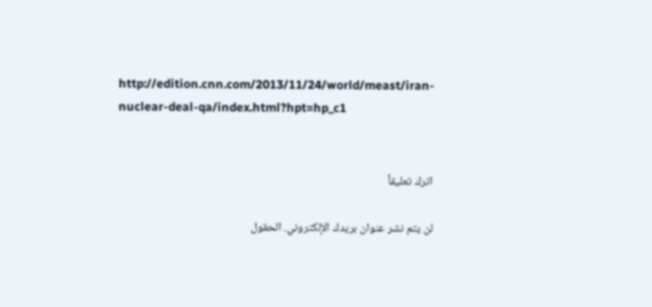http://edition.cnn.com/2013/11/24/world/meast/iran-nuclear-deal-qa/index.html?hpt=hp_c1


اترك تعليقاً

لن يتم نشر عنوان بريدك الإلكتروني. الحقول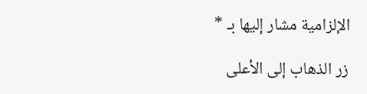الإلزامية مشار إليها بـ *

زر الذهاب إلى الأعلى